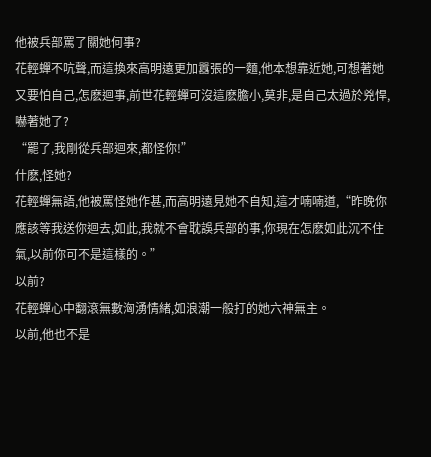他被兵部罵了關她何事?
花輕蟬不吭聲,而這換來高明遠更加囂張的一麵,他本想靠近她,可想著她又要怕自己,怎麽迴事,前世花輕蟬可沒這麽膽小,莫非,是自己太過於兇悍,嚇著她了?
“罷了,我剛從兵部迴來,都怪你!”
什麽,怪她?
花輕蟬無語,他被罵怪她作甚,而高明遠見她不自知,這才喃喃道,“昨晚你應該等我送你迴去,如此,我就不會耽誤兵部的事,你現在怎麽如此沉不住氣,以前你可不是這樣的。”
以前?
花輕蟬心中翻滾無數洶湧情緒,如浪潮一般打的她六神無主。
以前,他也不是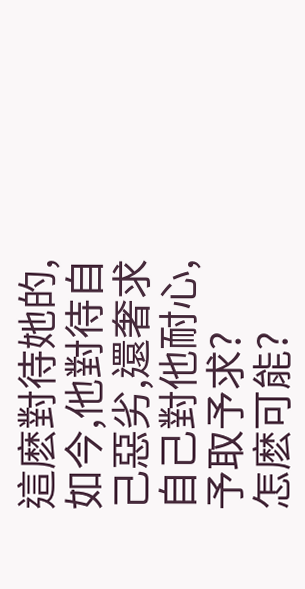這麽對待她的,如今,他對待自己惡劣,還奢求自己對他耐心,予取予求?
怎麽可能?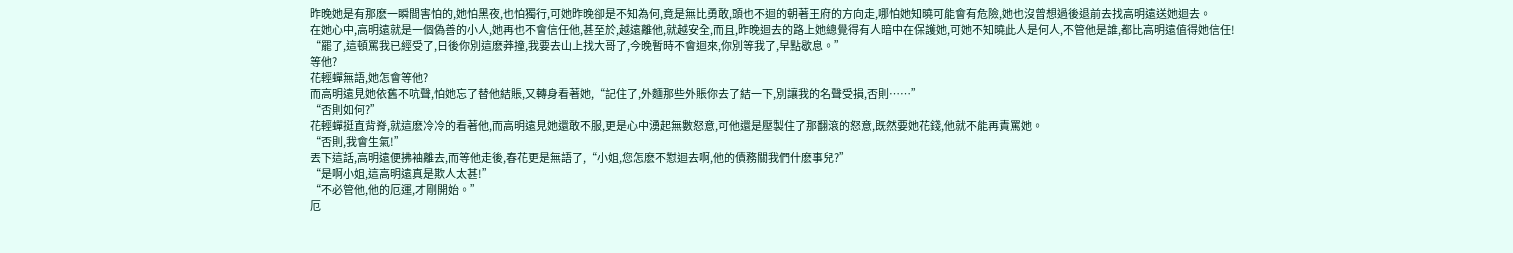昨晚她是有那麽一瞬間害怕的,她怕黑夜,也怕獨行,可她昨晚卻是不知為何,竟是無比勇敢,頭也不迴的朝著王府的方向走,哪怕她知曉可能會有危險,她也沒曾想過後退前去找高明遠送她迴去。
在她心中,高明遠就是一個偽善的小人,她再也不會信任他,甚至於,越遠離他,就越安全,而且,昨晚迴去的路上她總覺得有人暗中在保護她,可她不知曉此人是何人,不管他是誰,都比高明遠值得她信任!
“罷了,這頓罵我已經受了,日後你別這麽莽撞,我要去山上找大哥了,今晚暫時不會迴來,你別等我了,早點歇息。”
等他?
花輕蟬無語,她怎會等他?
而高明遠見她依舊不吭聲,怕她忘了替他結賬,又轉身看著她,“記住了,外麵那些外賬你去了結一下,別讓我的名聲受損,否則……”
“否則如何?”
花輕蟬挺直背脊,就這麽冷冷的看著他,而高明遠見她還敢不服,更是心中湧起無數怒意,可他還是壓製住了那翻滾的怒意,既然要她花錢,他就不能再責罵她。
“否則,我會生氣!”
丟下這話,高明遠便拂袖離去,而等他走後,春花更是無語了,“小姐,您怎麽不懟迴去啊,他的債務關我們什麽事兒?”
“是啊小姐,這高明遠真是欺人太甚!”
“不必管他,他的厄運,才剛開始。”
厄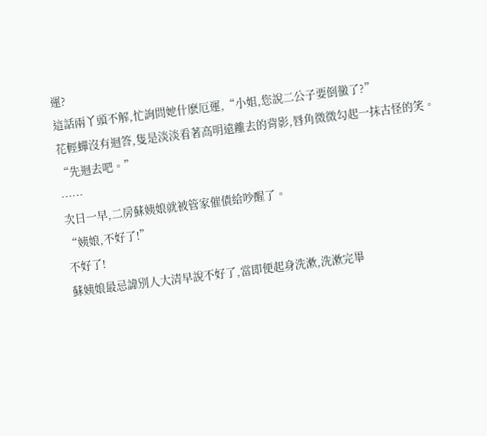運?
這話兩丫頭不解,忙詢問她什麽厄運,“小姐,您說二公子要倒黴了?”
花輕蟬沒有迴答,隻是淡淡看著高明遠離去的背影,唇角微微勾起一抹古怪的笑。
“先迴去吧。”
……
次日一早,二房蘇姨娘就被管家催債給吵醒了。
“姨娘,不好了!”
不好了!
蘇姨娘最忌諱別人大清早說不好了,當即便起身洗漱,洗漱完畢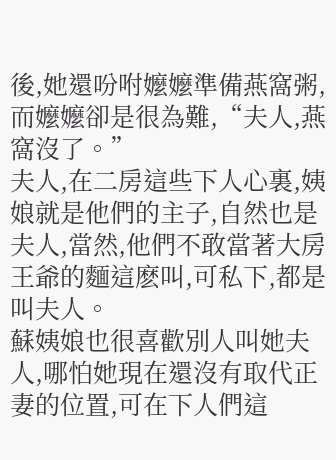後,她還吩咐嬤嬤準備燕窩粥,而嬤嬤卻是很為難,“夫人,燕窩沒了。”
夫人,在二房這些下人心裏,姨娘就是他們的主子,自然也是夫人,當然,他們不敢當著大房王爺的麵這麽叫,可私下,都是叫夫人。
蘇姨娘也很喜歡別人叫她夫人,哪怕她現在還沒有取代正妻的位置,可在下人們這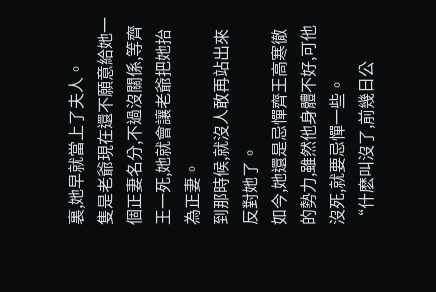裏,她早就當上了夫人。
隻是老爺現在還不願意給她一個正妻名分,不過沒關係,等齊王一死,她就會讓老爺把她抬為正妻。
到那時候,就沒人敢再站出來反對她了。
如今,她還是忌憚齊王高寒徹的勢力,雖然他身體不好,可他沒死,就要忌憚一些。
“什麽叫沒了,前幾日公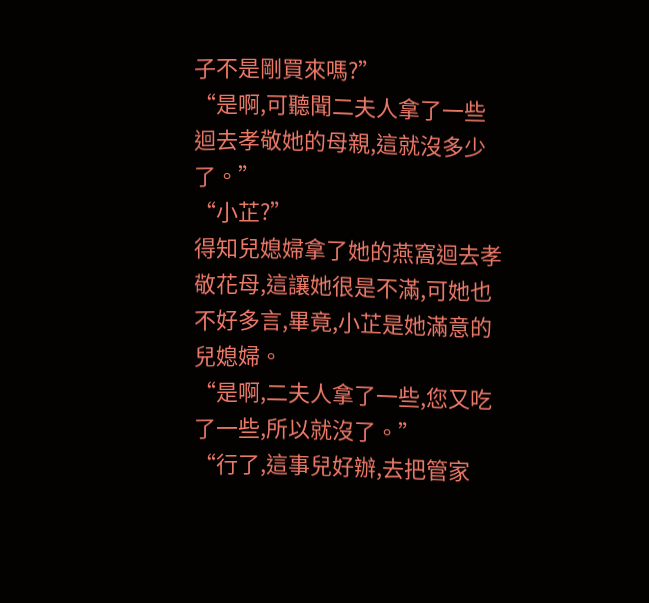子不是剛買來嗎?”
“是啊,可聽聞二夫人拿了一些迴去孝敬她的母親,這就沒多少了。”
“小芷?”
得知兒媳婦拿了她的燕窩迴去孝敬花母,這讓她很是不滿,可她也不好多言,畢竟,小芷是她滿意的兒媳婦。
“是啊,二夫人拿了一些,您又吃了一些,所以就沒了。”
“行了,這事兒好辦,去把管家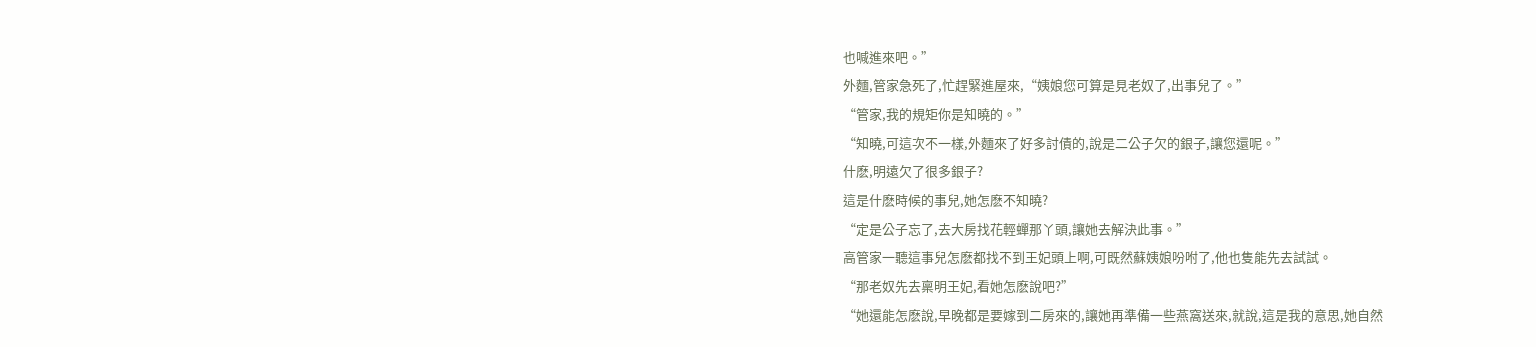也喊進來吧。”
外麵,管家急死了,忙趕緊進屋來,“姨娘您可算是見老奴了,出事兒了。”
“管家,我的規矩你是知曉的。”
“知曉,可這次不一樣,外麵來了好多討債的,說是二公子欠的銀子,讓您還呢。”
什麽,明遠欠了很多銀子?
這是什麽時候的事兒,她怎麽不知曉?
“定是公子忘了,去大房找花輕蟬那丫頭,讓她去解決此事。”
高管家一聽這事兒怎麽都找不到王妃頭上啊,可既然蘇姨娘吩咐了,他也隻能先去試試。
“那老奴先去稟明王妃,看她怎麽說吧?”
“她還能怎麽說,早晚都是要嫁到二房來的,讓她再準備一些燕窩送來,就說,這是我的意思,她自然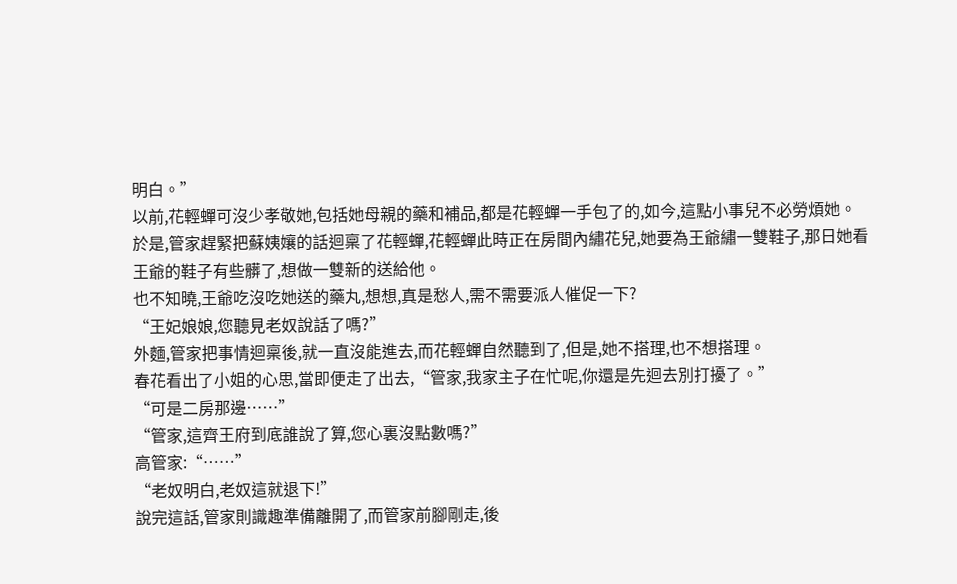明白。”
以前,花輕蟬可沒少孝敬她,包括她母親的藥和補品,都是花輕蟬一手包了的,如今,這點小事兒不必勞煩她。
於是,管家趕緊把蘇姨孃的話迴稟了花輕蟬,花輕蟬此時正在房間內繡花兒,她要為王爺繡一雙鞋子,那日她看王爺的鞋子有些髒了,想做一雙新的送給他。
也不知曉,王爺吃沒吃她送的藥丸,想想,真是愁人,需不需要派人催促一下?
“王妃娘娘,您聽見老奴說話了嗎?”
外麵,管家把事情迴稟後,就一直沒能進去,而花輕蟬自然聽到了,但是,她不搭理,也不想搭理。
春花看出了小姐的心思,當即便走了出去,“管家,我家主子在忙呢,你還是先迴去別打擾了。”
“可是二房那邊……”
“管家,這齊王府到底誰說了算,您心裏沒點數嗎?”
高管家:“……”
“老奴明白,老奴這就退下!”
說完這話,管家則識趣準備離開了,而管家前腳剛走,後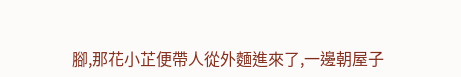腳,那花小芷便帶人從外麵進來了,一邊朝屋子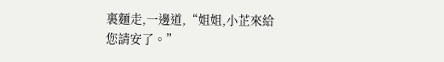裏麵走,一邊道,“姐姐,小芷來給您請安了。”